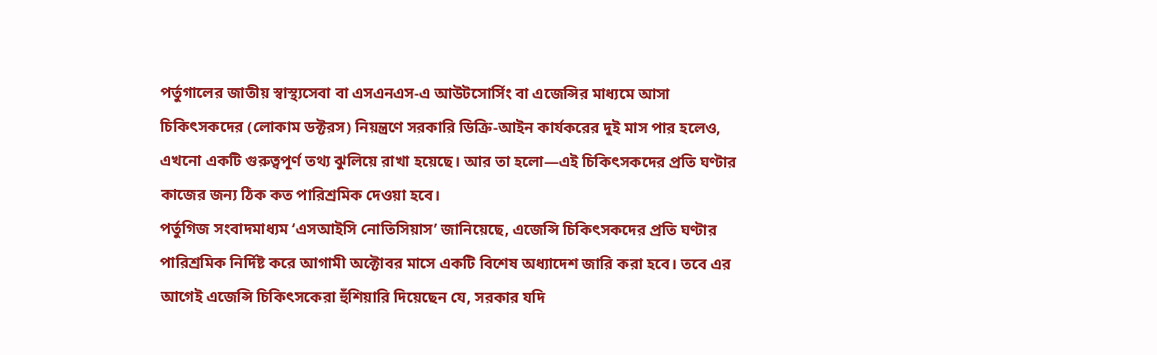পর্তুগালের জাতীয় স্বাস্থ্যসেবা বা এসএনএস-এ আউটসোর্সিং বা এজেন্সির মাধ্যমে আসা চিকিৎসকদের (লোকাম ডক্টরস) নিয়ন্ত্রণে সরকারি ডিক্রি-আইন কার্যকরের দুই মাস পার হলেও, এখনো একটি গুরুত্বপূর্ণ তথ্য ঝুলিয়ে রাখা হয়েছে। আর তা হলো—এই চিকিৎসকদের প্রতি ঘণ্টার কাজের জন্য ঠিক কত পারিশ্রমিক দেওয়া হবে।
পর্তুগিজ সংবাদমাধ্যম ‘এসআইসি নোতিসিয়াস’ জানিয়েছে, এজেন্সি চিকিৎসকদের প্রতি ঘণ্টার পারিশ্রমিক নির্দিষ্ট করে আগামী অক্টোবর মাসে একটি বিশেষ অধ্যাদেশ জারি করা হবে। তবে এর আগেই এজেন্সি চিকিৎসকেরা হুঁশিয়ারি দিয়েছেন যে, সরকার যদি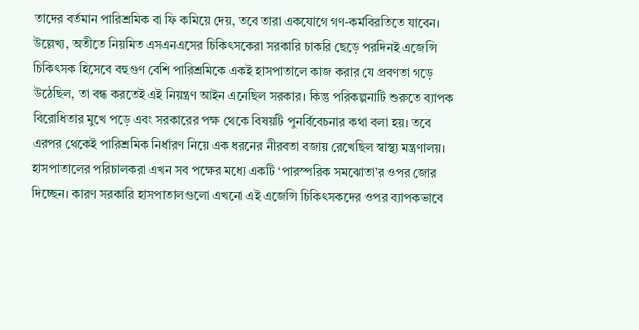তাদের বর্তমান পারিশ্রমিক বা ফি কমিয়ে দেয়, তবে তারা একযোগে গণ-কর্মবিরতিতে যাবেন।
উল্লেখ্য, অতীতে নিয়মিত এসএনএসের চিকিৎসকেরা সরকারি চাকরি ছেড়ে পরদিনই এজেন্সি চিকিৎসক হিসেবে বহুগুণ বেশি পারিশ্রমিকে একই হাসপাতালে কাজ করার যে প্রবণতা গড়ে উঠেছিল, তা বন্ধ করতেই এই নিয়ন্ত্রণ আইন এনেছিল সরকার। কিন্তু পরিকল্পনাটি শুরুতে ব্যাপক বিরোধিতার মুখে পড়ে এবং সরকারের পক্ষ থেকে বিষয়টি পুনর্বিবেচনার কথা বলা হয়। তবে এরপর থেকেই পারিশ্রমিক নির্ধারণ নিয়ে এক ধরনের নীরবতা বজায় রেখেছিল স্বাস্থ্য মন্ত্রণালয়।
হাসপাতালের পরিচালকরা এখন সব পক্ষের মধ্যে একটি ‘পারস্পরিক সমঝোতা’র ওপর জোর দিচ্ছেন। কারণ সরকারি হাসপাতালগুলো এখনো এই এজেন্সি চিকিৎসকদের ওপর ব্যাপকভাবে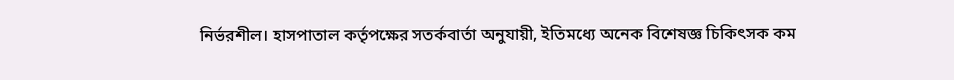নির্ভরশীল। হাসপাতাল কর্তৃপক্ষের সতর্কবার্তা অনুযায়ী, ইতিমধ্যে অনেক বিশেষজ্ঞ চিকিৎসক কম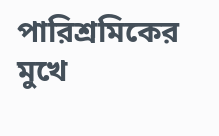পারিশ্রমিকের মুখে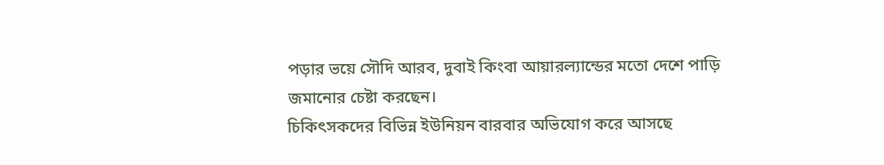পড়ার ভয়ে সৌদি আরব, দুবাই কিংবা আয়ারল্যান্ডের মতো দেশে পাড়ি জমানোর চেষ্টা করছেন।
চিকিৎসকদের বিভিন্ন ইউনিয়ন বারবার অভিযোগ করে আসছে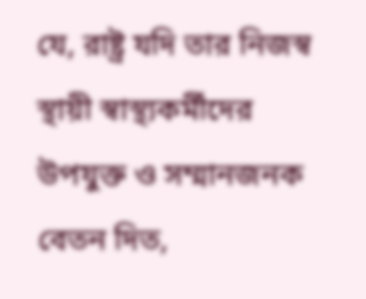যে, রাষ্ট্র যদি তার নিজস্ব স্থায়ী স্বাস্থ্যকর্মীদের উপযুক্ত ও সম্মানজনক বেতন দিত,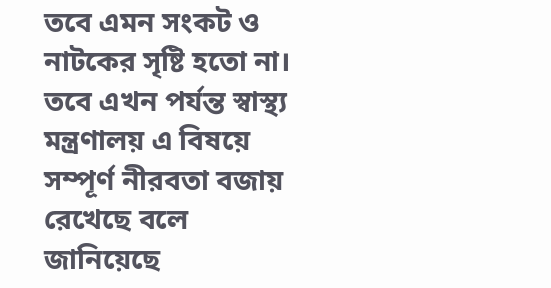তবে এমন সংকট ও নাটকের সৃষ্টি হতো না। তবে এখন পর্যন্ত স্বাস্থ্য মন্ত্রণালয় এ বিষয়ে সম্পূর্ণ নীরবতা বজায় রেখেছে বলে জানিয়েছে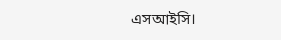এসআইসি।